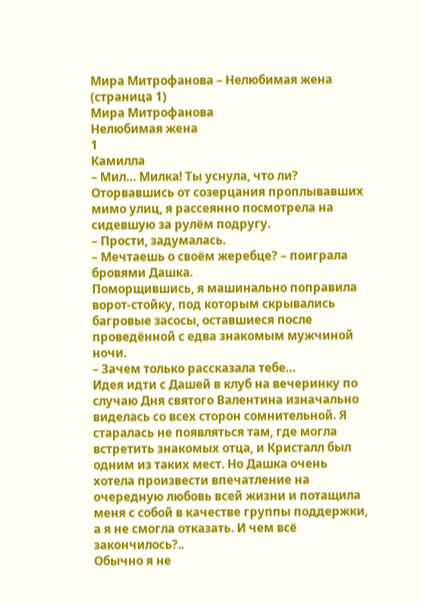Мира Митрофанова – Нелюбимая жена (страница 1)
Мира Митрофанова
Нелюбимая жена
1
Камилла
– Мил… Милка! Ты уснула, что ли?
Оторвавшись от созерцания проплывавших мимо улиц, я рассеянно посмотрела на сидевшую за рулём подругу.
– Прости, задумалась.
– Мечтаешь о своём жеребце? – поиграла бровями Дашка.
Поморщившись, я машинально поправила ворот-стойку, под которым скрывались багровые засосы, оставшиеся после проведённой с едва знакомым мужчиной ночи.
– Зачем только рассказала тебе…
Идея идти с Дашей в клуб на вечеринку по случаю Дня святого Валентина изначально виделась со всех сторон сомнительной. Я старалась не появляться там, где могла встретить знакомых отца, и Кристалл был одним из таких мест. Но Дашка очень хотела произвести впечатление на очередную любовь всей жизни и потащила меня с собой в качестве группы поддержки, а я не смогла отказать. И чем всё закончилось?..
Обычно я не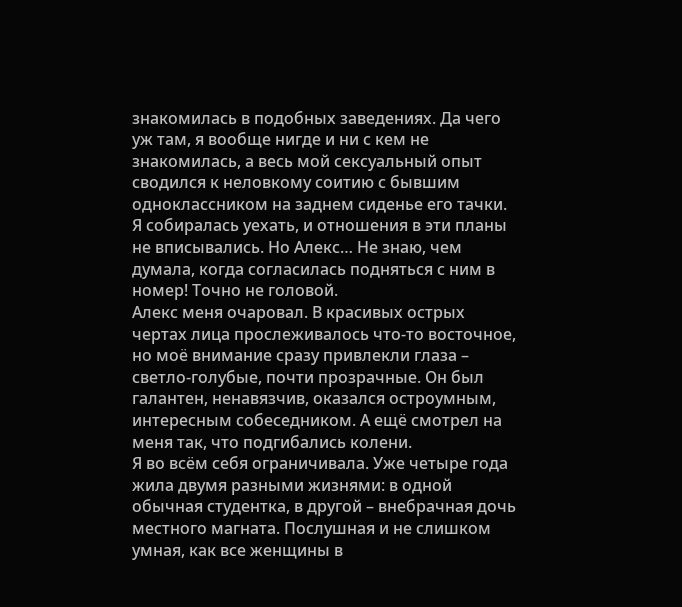знакомилась в подобных заведениях. Да чего уж там, я вообще нигде и ни с кем не знакомилась, а весь мой сексуальный опыт сводился к неловкому соитию с бывшим одноклассником на заднем сиденье его тачки. Я собиралась уехать, и отношения в эти планы не вписывались. Но Алекс… Не знаю, чем думала, когда согласилась подняться с ним в номер! Точно не головой.
Алекс меня очаровал. В красивых острых чертах лица прослеживалось что-то восточное, но моё внимание сразу привлекли глаза – светло-голубые, почти прозрачные. Он был галантен, ненавязчив, оказался остроумным, интересным собеседником. А ещё смотрел на меня так, что подгибались колени.
Я во всём себя ограничивала. Уже четыре года жила двумя разными жизнями: в одной обычная студентка, в другой – внебрачная дочь местного магната. Послушная и не слишком умная, как все женщины в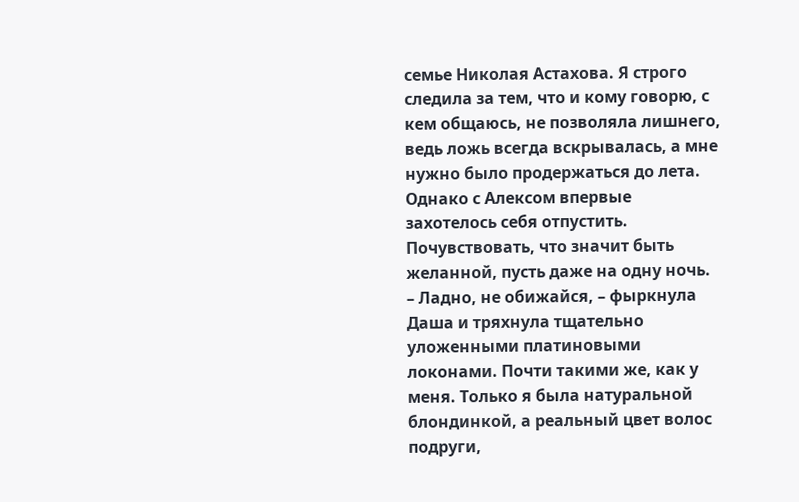семье Николая Астахова. Я строго следила за тем, что и кому говорю, с кем общаюсь, не позволяла лишнего, ведь ложь всегда вскрывалась, а мне нужно было продержаться до лета. Однако с Алексом впервые захотелось себя отпустить. Почувствовать, что значит быть желанной, пусть даже на одну ночь.
– Ладно, не обижайся, – фыркнула Даша и тряхнула тщательно уложенными платиновыми локонами. Почти такими же, как у меня. Только я была натуральной блондинкой, а реальный цвет волос подруги,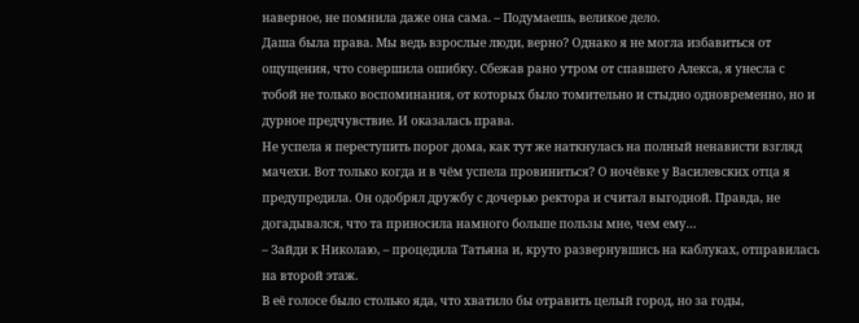наверное, не помнила даже она сама. – Подумаешь, великое дело.
Даша была права. Мы ведь взрослые люди, верно? Однако я не могла избавиться от ощущения, что совершила ошибку. Сбежав рано утром от спавшего Алекса, я унесла с тобой не только воспоминания, от которых было томительно и стыдно одновременно, но и дурное предчувствие. И оказалась права.
Не успела я переступить порог дома, как тут же наткнулась на полный ненависти взгляд мачехи. Вот только когда и в чём успела провиниться? О ночёвке у Василевских отца я предупредила. Он одобрял дружбу с дочерью ректора и считал выгодной. Правда, не догадывался, что та приносила намного больше пользы мне, чем ему…
– Зайди к Николаю, – процедила Татьяна и, круто развернувшись на каблуках, отправилась на второй этаж.
В её голосе было столько яда, что хватило бы отравить целый город, но за годы,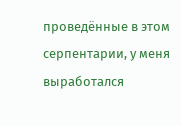проведённые в этом серпентарии, у меня выработался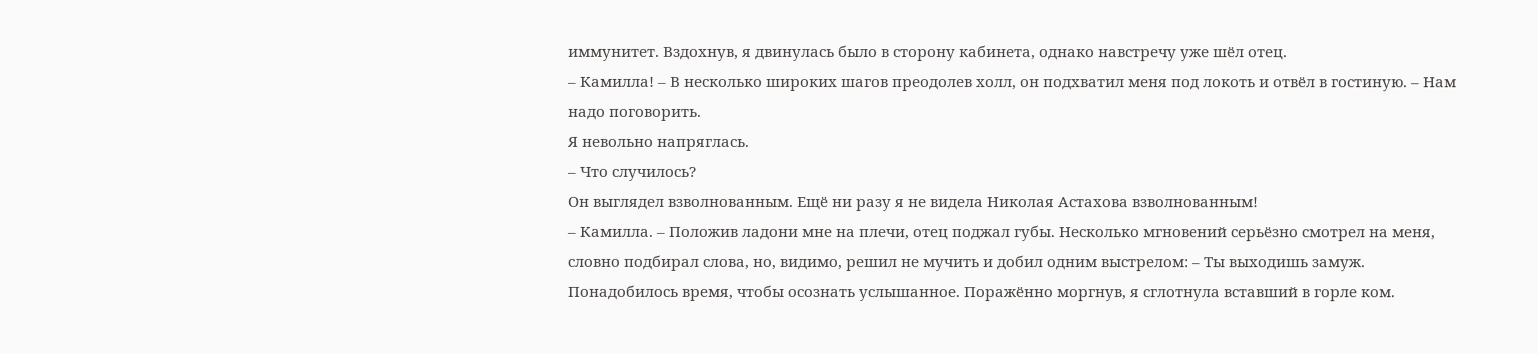иммунитет. Вздохнув, я двинулась было в сторону кабинета, однако навстречу уже шёл отец.
– Камилла! – В несколько широких шагов преодолев холл, он подхватил меня под локоть и отвёл в гостиную. – Нам надо поговорить.
Я невольно напряглась.
– Что случилось?
Он выглядел взволнованным. Ещё ни разу я не видела Николая Астахова взволнованным!
– Камилла. – Положив ладони мне на плечи, отец поджал губы. Несколько мгновений серьёзно смотрел на меня, словно подбирал слова, но, видимо, решил не мучить и добил одним выстрелом: – Ты выходишь замуж.
Понадобилось время, чтобы осознать услышанное. Поражённо моргнув, я сглотнула вставший в горле ком.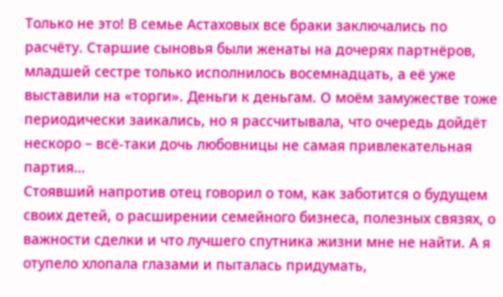Только не это! В семье Астаховых все браки заключались по расчёту. Старшие сыновья были женаты на дочерях партнёров, младшей сестре только исполнилось восемнадцать, а её уже выставили на «торги». Деньги к деньгам. О моём замужестве тоже периодически заикались, но я рассчитывала, что очередь дойдёт нескоро – всё-таки дочь любовницы не самая привлекательная партия…
Стоявший напротив отец говорил о том, как заботится о будущем своих детей, о расширении семейного бизнеса, полезных связях, о важности сделки и что лучшего спутника жизни мне не найти. А я отупело хлопала глазами и пыталась придумать,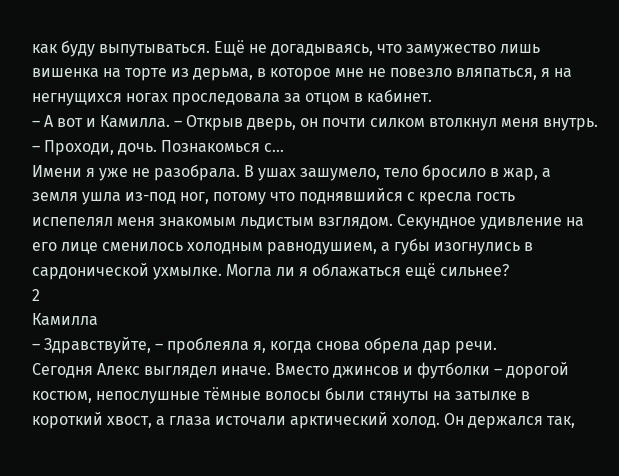как буду выпутываться. Ещё не догадываясь, что замужество лишь вишенка на торте из дерьма, в которое мне не повезло вляпаться, я на негнущихся ногах проследовала за отцом в кабинет.
– А вот и Камилла. – Открыв дверь, он почти силком втолкнул меня внутрь. – Проходи, дочь. Познакомься с…
Имени я уже не разобрала. В ушах зашумело, тело бросило в жар, а земля ушла из-под ног, потому что поднявшийся с кресла гость испепелял меня знакомым льдистым взглядом. Секундное удивление на его лице сменилось холодным равнодушием, а губы изогнулись в сардонической ухмылке. Могла ли я облажаться ещё сильнее?
2
Камилла
– Здравствуйте, – проблеяла я, когда снова обрела дар речи.
Сегодня Алекс выглядел иначе. Вместо джинсов и футболки – дорогой костюм, непослушные тёмные волосы были стянуты на затылке в короткий хвост, а глаза источали арктический холод. Он держался так,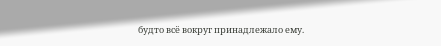будто всё вокруг принадлежало ему.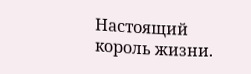Настоящий король жизни.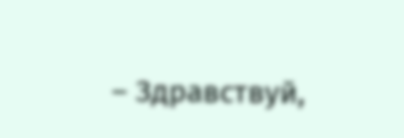– Здравствуй,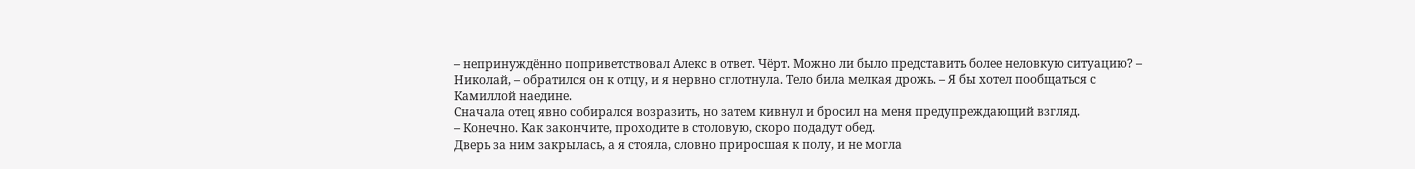– непринуждённо поприветствовал Алекс в ответ. Чёрт. Можно ли было представить более неловкую ситуацию? – Николай, – обратился он к отцу, и я нервно сглотнула. Тело била мелкая дрожь. – Я бы хотел пообщаться с Камиллой наедине.
Сначала отец явно собирался возразить, но затем кивнул и бросил на меня предупреждающий взгляд.
– Конечно. Как закончите, проходите в столовую, скоро подадут обед.
Дверь за ним закрылась, а я стояла, словно приросшая к полу, и не могла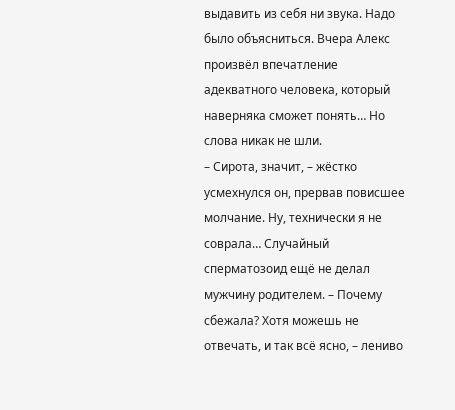выдавить из себя ни звука. Надо было объясниться. Вчера Алекс произвёл впечатление адекватного человека, который наверняка сможет понять… Но слова никак не шли.
– Сирота, значит, – жёстко усмехнулся он, прервав повисшее молчание. Ну, технически я не соврала… Случайный сперматозоид ещё не делал мужчину родителем. – Почему сбежала? Хотя можешь не отвечать, и так всё ясно, – лениво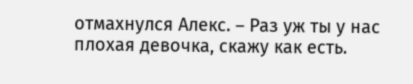отмахнулся Алекс. – Раз уж ты у нас плохая девочка, скажу как есть.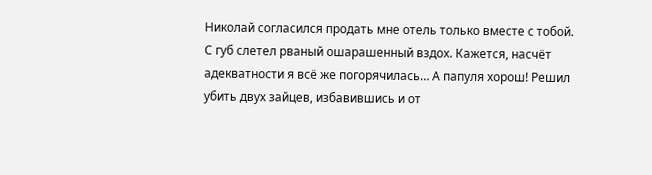Николай согласился продать мне отель только вместе с тобой.
С губ слетел рваный ошарашенный вздох. Кажется, насчёт адекватности я всё же погорячилась… А папуля хорош! Решил убить двух зайцев, избавившись и от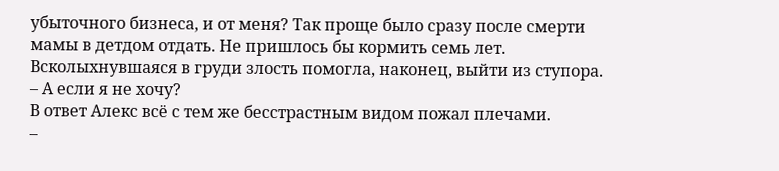убыточного бизнеса, и от меня? Так проще было сразу после смерти мамы в детдом отдать. Не пришлось бы кормить семь лет. Всколыхнувшаяся в груди злость помогла, наконец, выйти из ступора.
– А если я не хочу?
В ответ Алекс всё с тем же бесстрастным видом пожал плечами.
–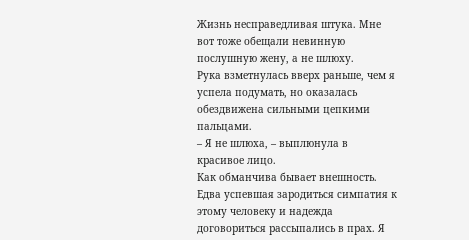Жизнь несправедливая штука. Мне вот тоже обещали невинную послушную жену, а не шлюху.
Рука взметнулась вверх раньше, чем я успела подумать, но оказалась обездвижена сильными цепкими пальцами.
– Я не шлюха, – выплюнула в красивое лицо.
Как обманчива бывает внешность. Едва успевшая зародиться симпатия к этому человеку и надежда договориться рассыпались в прах. Я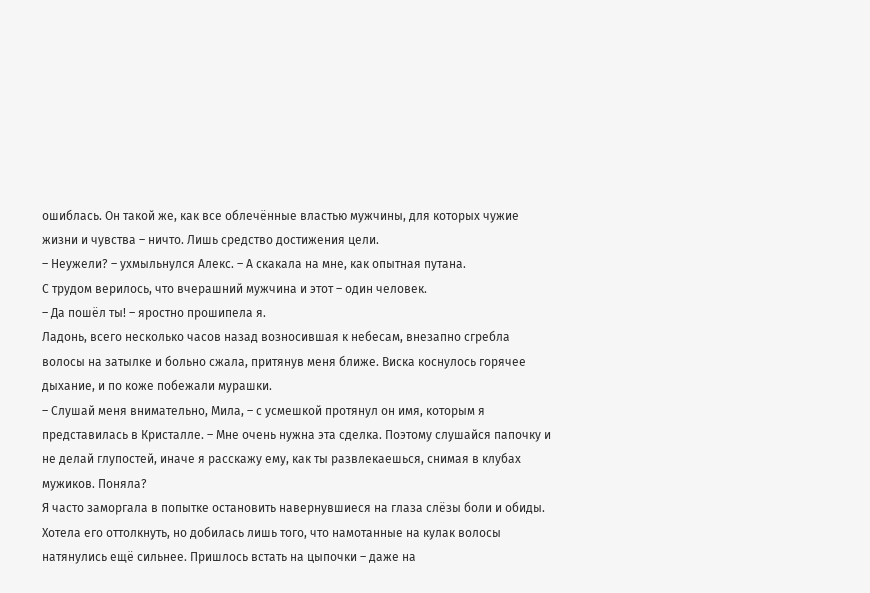ошиблась. Он такой же, как все облечённые властью мужчины, для которых чужие жизни и чувства – ничто. Лишь средство достижения цели.
– Неужели? – ухмыльнулся Алекс. – А скакала на мне, как опытная путана.
С трудом верилось, что вчерашний мужчина и этот – один человек.
– Да пошёл ты! – яростно прошипела я.
Ладонь, всего несколько часов назад возносившая к небесам, внезапно сгребла волосы на затылке и больно сжала, притянув меня ближе. Виска коснулось горячее дыхание, и по коже побежали мурашки.
– Слушай меня внимательно, Мила, – с усмешкой протянул он имя, которым я представилась в Кристалле. – Мне очень нужна эта сделка. Поэтому слушайся папочку и не делай глупостей, иначе я расскажу ему, как ты развлекаешься, снимая в клубах мужиков. Поняла?
Я часто заморгала в попытке остановить навернувшиеся на глаза слёзы боли и обиды. Хотела его оттолкнуть, но добилась лишь того, что намотанные на кулак волосы натянулись ещё сильнее. Пришлось встать на цыпочки – даже на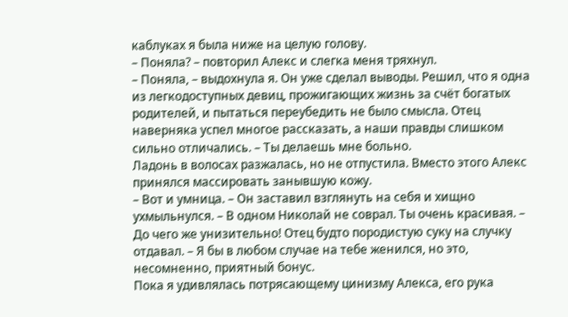каблуках я была ниже на целую голову.
– Поняла? – повторил Алекс и слегка меня тряхнул.
– Поняла, – выдохнула я. Он уже сделал выводы. Решил, что я одна из легкодоступных девиц, прожигающих жизнь за счёт богатых родителей, и пытаться переубедить не было смысла. Отец наверняка успел многое рассказать, а наши правды слишком сильно отличались. – Ты делаешь мне больно.
Ладонь в волосах разжалась, но не отпустила. Вместо этого Алекс принялся массировать занывшую кожу.
– Вот и умница. – Он заставил взглянуть на себя и хищно ухмыльнулся. – В одном Николай не соврал. Ты очень красивая. – До чего же унизительно! Отец будто породистую суку на случку отдавал. – Я бы в любом случае на тебе женился, но это, несомненно, приятный бонус.
Пока я удивлялась потрясающему цинизму Алекса, его рука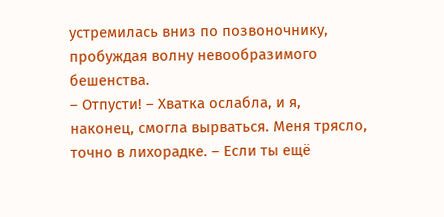устремилась вниз по позвоночнику, пробуждая волну невообразимого бешенства.
– Отпусти! – Хватка ослабла, и я, наконец, смогла вырваться. Меня трясло, точно в лихорадке. – Если ты ещё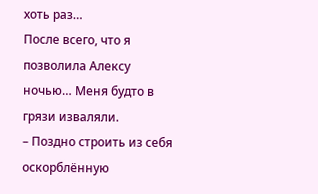хоть раз…
После всего, что я позволила Алексу ночью… Меня будто в грязи изваляли.
– Поздно строить из себя оскорблённую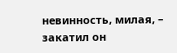невинность, милая, – закатил он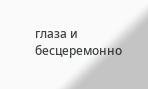глаза и бесцеремонно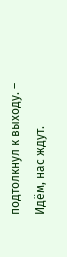подтолкнул к выходу. – Идём, нас ждут.